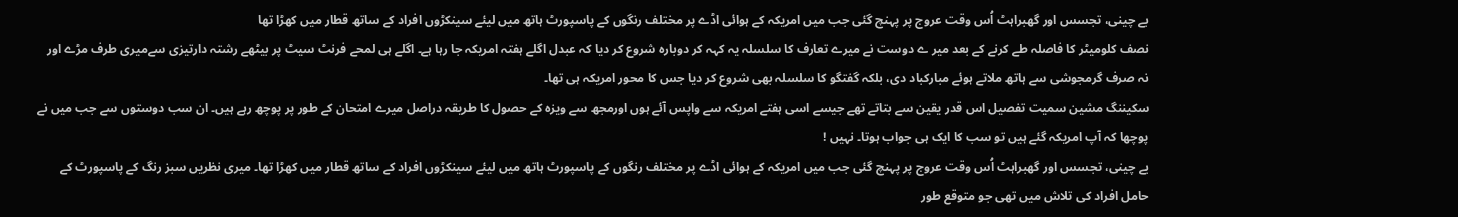بے چینی، تجسس اور گھبراہٹ اُس وقت عروج پر پہنچ گئی جب میں امریکہ کے ہوائی اڈے پر مختلف رنگوں کے پاسپورٹ ہاتھ میں لیئے سینکڑوں افراد کے ساتھ قطار میں کھڑا تھا
نصف کلومیٹر کا فاصلہ طے کرنے کے بعد میر ے دوست نے میرے تعارف کا سلسلہ یہ کہہ کر دوبارہ شروع کر دیا کہ عبدل اگلے ہفتہ امریکہ جا رہا ہے۔ اگلے ہی لمحے فرنٹ سیٹ پر بیٹھے رشتہ دارتیزی سےمیری طرف مڑے اور نہ صرف گرمجوشی سے ہاتھ ملاتے ہوئے مبارکباد دی، بلکہ گفتگو کا سلسلہ بھی شروع کر دیا جس کا محور امریکہ ہی تھا۔
سکیننگ مشین سمیت تفصیل اس قدر یقین سے بتاتے تھے جیسے اسی ہفتے امریکہ سے واپس آئے ہوں اورمجھ سے ویزہ کے حصول کا طریقہ دراصل میرے امتحان کے طور پر پوچھ رہے ہیں۔ ان سب دوستوں سے جب میں نے پوچھا کہ آپ امریکہ گئے ہیں تو سب کا ایک ہی جواب ہوتا۔ نہیں !
بے چینی، تجسس اور گھبراہٹ اُس وقت عروج پر پہنچ گئی جب میں امریکہ کے ہوائی اڈے پر مختلف رنگوں کے پاسپورٹ ہاتھ میں لیئے سینکڑوں افراد کے ساتھ قطار میں کھڑا تھا۔ میری نظریں سبز رنگ کے پاسپورٹ کے حامل افراد کی تلاش میں تھی جو متوقع طور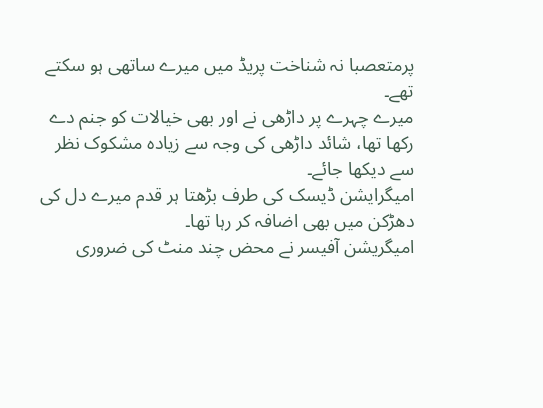پرمتعصبا نہ شناخت پریڈ میں میرے ساتھی ہو سکتے تھے۔
میرے چہرے پر داڑھی نے اور بھی خیالات کو جنم دے رکھا تھا، شائد داڑھی کی وجہ سے زیادہ مشکوک نظر سے دیکھا جائے۔
امیگرایشن ڈیسک کی طرف بڑھتا ہر قدم میرے دل کی دھڑکن میں بھی اضافہ کر رہا تھا۔
امیگریشن آفیسر نے محض چند منٹ کی ضروری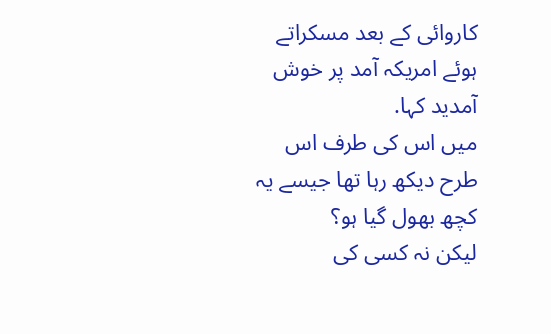کاروائی کے بعد مسکراتے ہوئے امریکہ آمد پر خوش آمدید کہا.
میں اس کی طرف اس طرح دیکھ رہا تھا جیسے یہ کچھ بھول گیا ہو؟
لیکن نہ کسی کی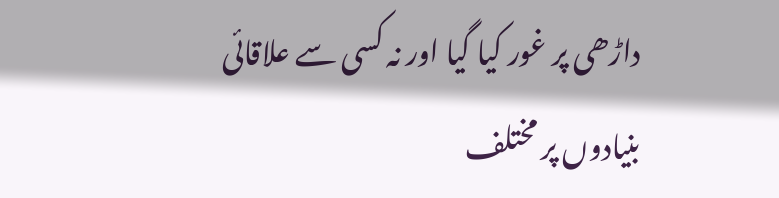داڑھی پر غور کیا گیا اور نہ کسی سے علاقائی بنیادوں پر مختلف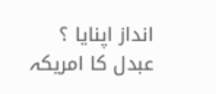انداز اپنایا ؟
عبدل کا امریکہ